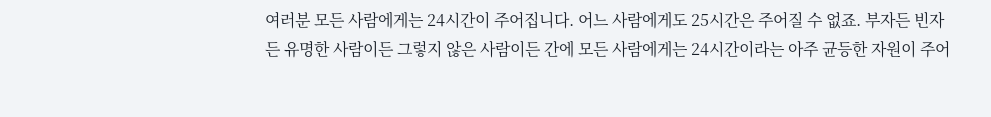여러분 모든 사람에게는 24시간이 주어집니다. 어느 사람에게도 25시간은 주어질 수 없죠. 부자든 빈자든 유명한 사람이든 그렇지 않은 사람이든 간에 모든 사람에게는 24시간이라는 아주 균등한 자원이 주어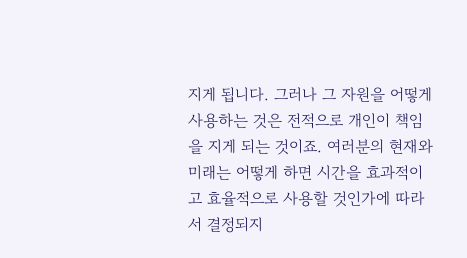지게 됩니다. 그러나 그 자원을 어떻게 사용하는 것은 전적으로 개인이 책임을 지게 되는 것이죠. 여러분의 현재와 미래는 어떻게 하면 시간을 효과적이고 효율적으로 사용할 것인가에 따라서 결정되지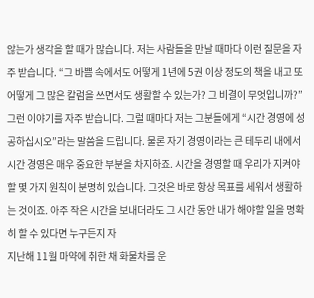않는가 생각을 할 때가 많습니다. 저는 사람들을 만날 때마다 이런 질문을 자주 받습니다. “그 바쁨 속에서도 어떻게 1년에 5권 이상 정도의 책을 내고 또 어떻게 그 많은 칼럼을 쓰면서도 생활할 수 있는가? 그 비결이 무엇입니까?” 그런 이야기를 자주 받습니다. 그럴 때마다 저는 그분들에게 “시간 경영에 성공하십시오”라는 말씀을 드립니다. 물론 자기 경영이라는 큰 테두리 내에서 시간 경영은 매우 중요한 부분을 차지하죠. 시간을 경영할 때 우리가 지켜야할 몇 가지 원칙이 분명히 있습니다. 그것은 바로 항상 목표를 세워서 생활하는 것이죠. 아주 작은 시간을 보내더라도 그 시간 동안 내가 해야할 일을 명확히 할 수 있다면 누구든지 자
지난해 11월 마약에 취한 채 화물차를 운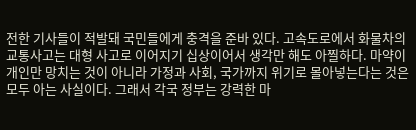전한 기사들이 적발돼 국민들에게 충격을 준바 있다. 고속도로에서 화물차의 교통사고는 대형 사고로 이어지기 십상이어서 생각만 해도 아찔하다. 마약이 개인만 망치는 것이 아니라 가정과 사회, 국가까지 위기로 몰아넣는다는 것은 모두 아는 사실이다. 그래서 각국 정부는 강력한 마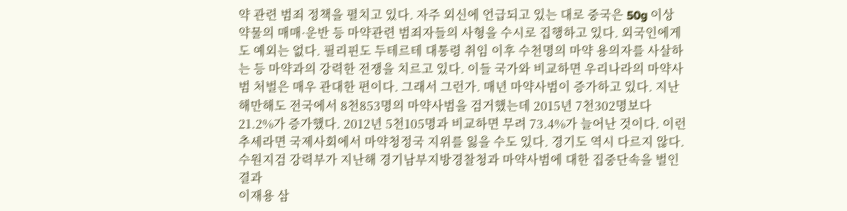약 관련 범죄 정책을 펼치고 있다. 자주 외신에 언급되고 있는 대로 중국은 50g 이상 약물의 매매·운반 등 마약관련 범죄자들의 사형을 수시로 집행하고 있다. 외국인에게도 예외는 없다. 필리핀도 두테르테 대통령 취임 이후 수천명의 마약 용의자를 사살하는 등 마약과의 강력한 전쟁을 치르고 있다. 이들 국가와 비교하면 우리나라의 마약사범 처벌은 매우 관대한 편이다. 그래서 그런가. 매년 마약사범이 증가하고 있다. 지난해만해도 전국에서 8천853명의 마약사범을 검거했는데 2015년 7천302명보다 21.2%가 증가했다. 2012년 5천105명과 비교하면 무려 73.4%가 늘어난 것이다. 이런 추세라면 국제사회에서 마약청정국 지위를 잃을 수도 있다. 경기도 역시 다르지 않다. 수원지검 강력부가 지난해 경기남부지방경찰청과 마약사범에 대한 집중단속을 벌인 결과
이재용 삼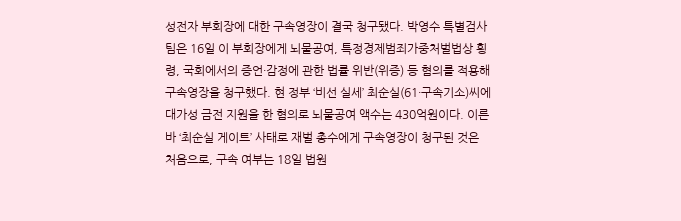성전자 부회장에 대한 구속영장이 결국 청구됐다. 박영수 특별검사팀은 16일 이 부회장에게 뇌물공여, 특정경제범죄가중처벌법상 횡령, 국회에서의 증언·감정에 관한 법률 위반(위증) 등 혐의를 적용해 구속영장을 청구했다. 현 정부 ‘비선 실세’ 최순실(61·구속기소)씨에 대가성 금전 지원을 한 혐의로 뇌물공여 액수는 430억원이다. 이른바 ‘최순실 게이트’ 사태로 재벌 총수에게 구속영장이 청구된 것은 처음으로, 구속 여부는 18일 법원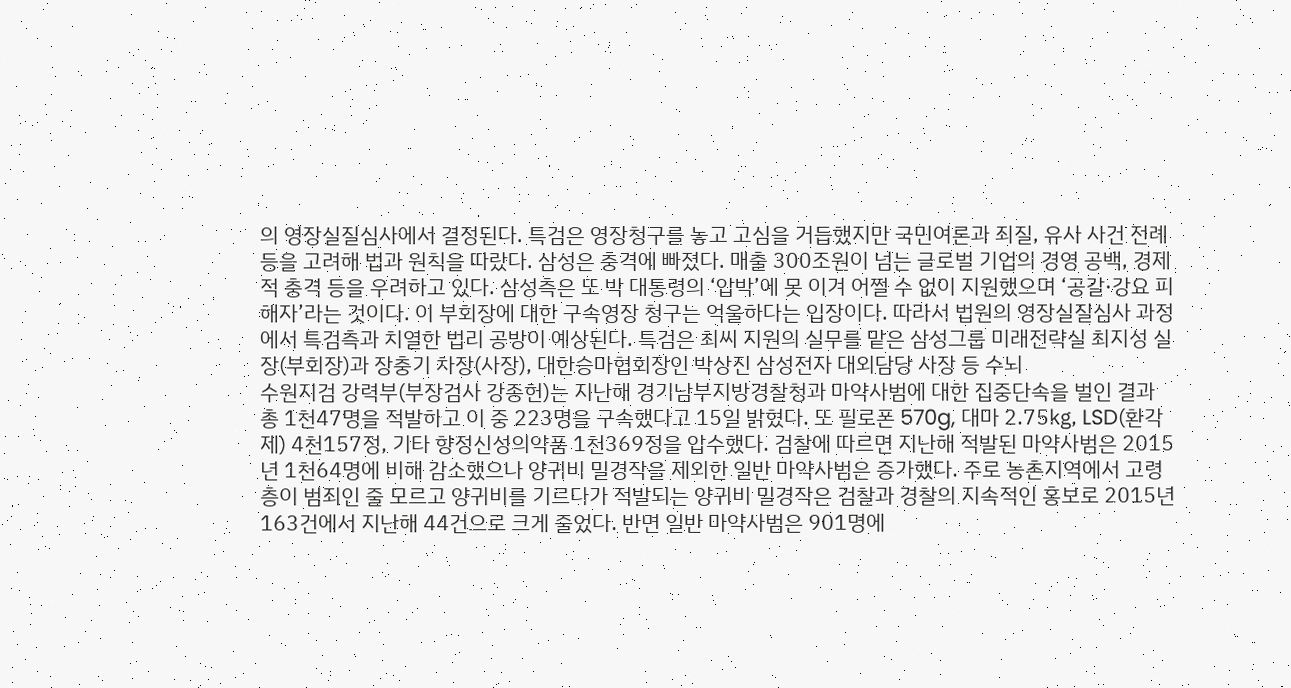의 영장실질심사에서 결정된다. 특검은 영장청구를 놓고 고심을 거듭했지만 국민여론과 죄질, 유사 사건 전례 등을 고려해 법과 원칙을 따랐다. 삼성은 충격에 빠졌다. 매출 300조원이 넘는 글로벌 기업의 경영 공백, 경제적 충격 등을 우려하고 있다. 삼성측은 또 박 대통령의 ‘압박’에 못 이겨 어쩔 수 없이 지원했으며 ‘공갈·강요 피해자’라는 것이다. 이 부회장에 대한 구속영장 청구는 억울하다는 입장이다. 따라서 법원의 영장실질심사 과정에서 특검측과 치열한 법리 공방이 예상된다. 특검은 최씨 지원의 실무를 맡은 삼성그룹 미래전략실 최지성 실장(부회장)과 장충기 차장(사장), 대한승마협회장인 박상진 삼성전자 대외담당 사장 등 수뇌
수원지검 강력부(부장검사 강종헌)는 지난해 경기남부지방경찰청과 마약사범에 대한 집중단속을 벌인 결과 총 1천47명을 적발하고 이 중 223명을 구속했다고 15일 밝혔다. 또 필로폰 570g, 대마 2.75㎏, LSD(환각제) 4천157정, 기타 향정신성의약품 1천369정을 압수했다. 검찰에 따르면 지난해 적발된 마약사범은 2015년 1천64명에 비해 감소했으나 양귀비 밀경작을 제외한 일반 마약사범은 증가했다. 주로 농촌지역에서 고령층이 범죄인 줄 모르고 양귀비를 기르다가 적발되는 양귀비 밀경작은 검찰과 경찰의 지속적인 홍보로 2015년 163건에서 지난해 44건으로 크게 줄었다. 반면 일반 마약사범은 901명에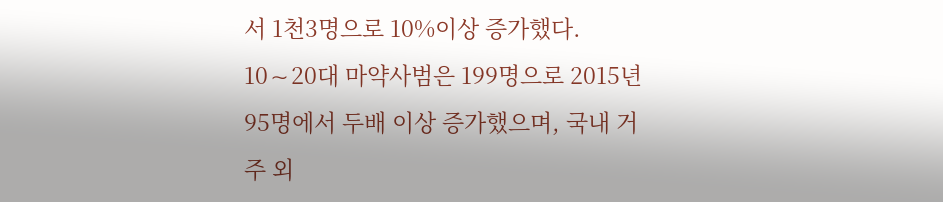서 1천3명으로 10%이상 증가했다. 10∼20대 마약사범은 199명으로 2015년 95명에서 두배 이상 증가했으며, 국내 거주 외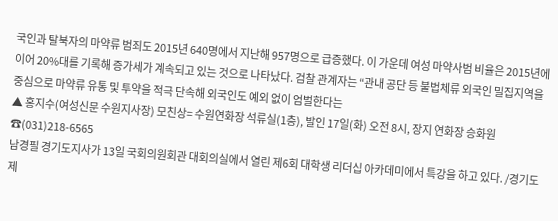국인과 탈북자의 마약류 범죄도 2015년 640명에서 지난해 957명으로 급증했다. 이 가운데 여성 마약사범 비율은 2015년에 이어 20%대를 기록해 증가세가 계속되고 있는 것으로 나타났다. 검찰 관계자는 “관내 공단 등 불법체류 외국인 밀집지역을 중심으로 마약류 유통 및 투약을 적극 단속해 외국인도 예외 없이 엄벌한다는
▲ 홍지수(여성신문 수원지사장) 모친상= 수원연화장 석류실(1층), 발인 17일(화) 오전 8시, 장지 연화장 승화원 ☎(031)218-6565
남경필 경기도지사가 13일 국회의원회관 대회의실에서 열린 제6회 대학생 리더십 아카데미에서 특강을 하고 있다. /경기도 제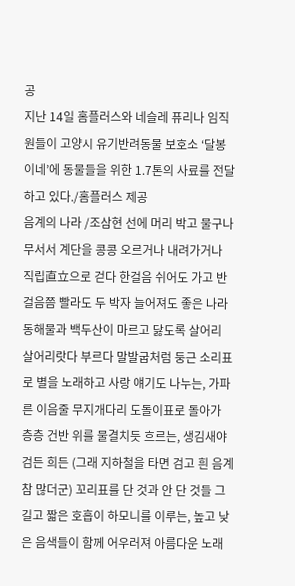공
지난 14일 홈플러스와 네슬레 퓨리나 임직원들이 고양시 유기반려동물 보호소 ‘달봉이네’에 동물들을 위한 1.7톤의 사료를 전달하고 있다./홈플러스 제공
음계의 나라 /조삼현 선에 머리 박고 물구나무서서 계단을 콩콩 오르거나 내려가거나 직립直立으로 걷다 한걸음 쉬어도 가고 반걸음쯤 빨라도 두 박자 늘어져도 좋은 나라 동해물과 백두산이 마르고 닳도록 살어리 살어리랏다 부르다 말발굽처럼 둥근 소리표로 별을 노래하고 사랑 얘기도 나누는, 가파른 이음줄 무지개다리 도돌이표로 돌아가 층층 건반 위를 물결치듯 흐르는, 생김새야 검든 희든 (그래 지하철을 타면 검고 흰 음계 참 많더군) 꼬리표를 단 것과 안 단 것들 그 길고 짧은 호흡이 하모니를 이루는, 높고 낮은 음색들이 함께 어우러져 아름다운 노래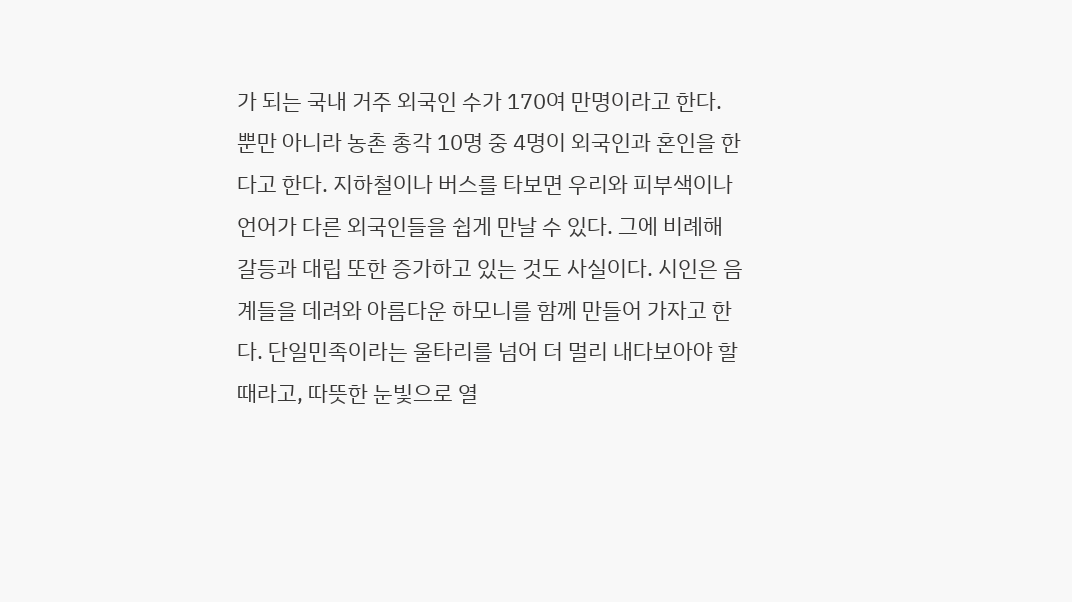가 되는 국내 거주 외국인 수가 170여 만명이라고 한다. 뿐만 아니라 농촌 총각 10명 중 4명이 외국인과 혼인을 한다고 한다. 지하철이나 버스를 타보면 우리와 피부색이나 언어가 다른 외국인들을 쉽게 만날 수 있다. 그에 비례해 갈등과 대립 또한 증가하고 있는 것도 사실이다. 시인은 음계들을 데려와 아름다운 하모니를 함께 만들어 가자고 한다. 단일민족이라는 울타리를 넘어 더 멀리 내다보아야 할 때라고, 따뜻한 눈빛으로 열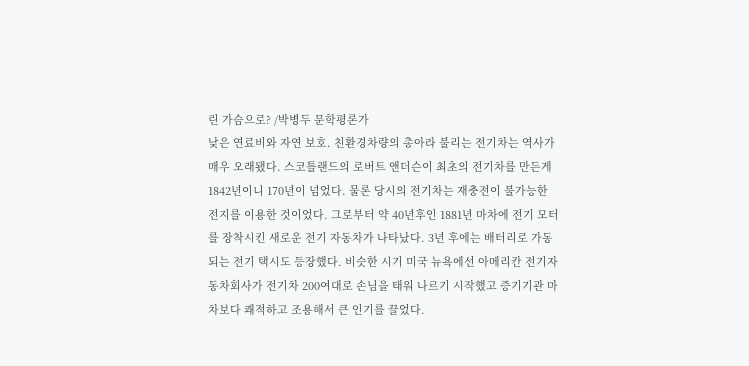린 가슴으로? /박병두 문학평론가
낮은 연료비와 자연 보호. 친환경차량의 총아라 불리는 전기차는 역사가 매우 오래됐다. 스코틀랜드의 로버트 앤더슨이 최초의 전기차를 만든게 1842년이니 170년이 넘었다. 물론 당시의 전기차는 재충전이 불가능한 전지를 이용한 것이었다. 그로부터 약 40년후인 1881년 마차에 전기 모터를 장착시킨 새로운 전기 자동차가 나타났다. 3년 후에는 배터리로 가동되는 전기 택시도 등장했다. 비슷한 시기 미국 뉴욕에선 아메리칸 전기자동차회사가 전기차 200여대로 손님을 태워 나르기 시작했고 증기기관 마차보다 쾌적하고 조용해서 큰 인기를 끌었다.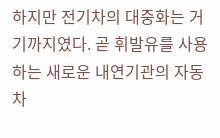하지만 전기차의 대중화는 거기까지였다. 곧 휘발유를 사용하는 새로운 내연기관의 자동차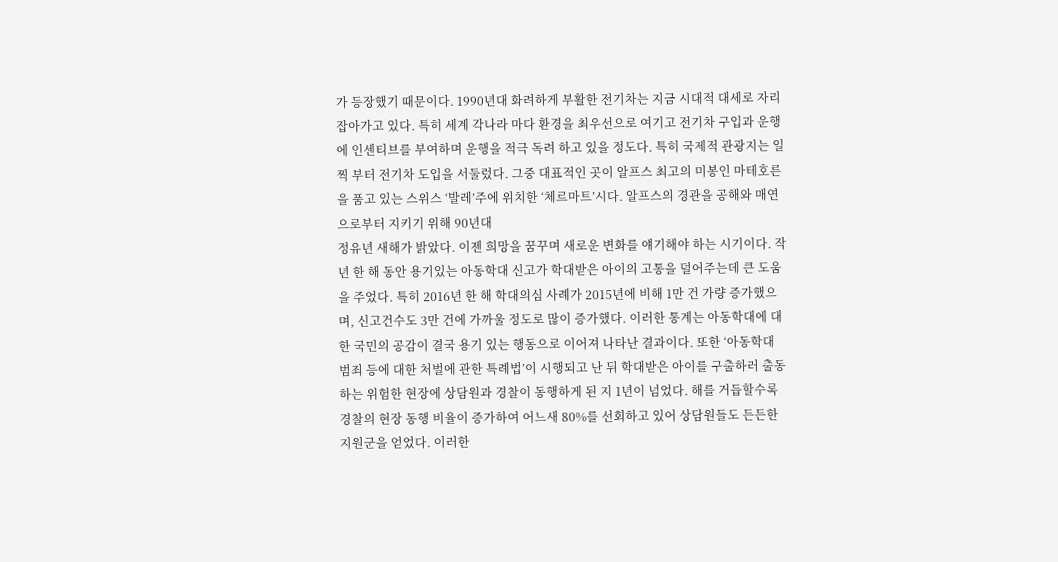가 등장했기 때문이다. 1990년대 화려하게 부활한 전기차는 지금 시대적 대세로 자리잡아가고 있다. 특히 세계 각나라 마다 환경을 최우선으로 여기고 전기차 구입과 운행에 인센티브를 부여하며 운행을 적극 독려 하고 있을 정도다. 특히 국제적 관광지는 일찍 부터 전기차 도입을 서둘렀다. 그중 대표적인 곳이 알프스 최고의 미봉인 마테호른을 품고 있는 스위스 ‘발레’주에 위치한 ‘체르마트’시다. 알프스의 경관을 공해와 매연으로부터 지키기 위해 90년대
정유년 새해가 밝았다. 이젠 희망을 꿈꾸며 새로운 변화를 얘기해야 하는 시기이다. 작년 한 해 동안 용기있는 아동학대 신고가 학대받은 아이의 고통을 덜어주는데 큰 도움을 주었다. 특히 2016년 한 해 학대의심 사례가 2015년에 비해 1만 건 가량 증가했으며, 신고건수도 3만 건에 가까울 정도로 많이 증가했다. 이러한 통계는 아동학대에 대한 국민의 공감이 결국 용기 있는 행동으로 이어져 나타난 결과이다. 또한 ‘아동학대 범죄 등에 대한 처벌에 관한 특례법’이 시행되고 난 뒤 학대받은 아이를 구출하러 출동하는 위험한 현장에 상담원과 경찰이 동행하게 된 지 1년이 넘었다. 해를 거듭할수록 경찰의 현장 동행 비율이 증가하여 어느새 80%를 선회하고 있어 상담원들도 든든한 지원군을 얻었다. 이러한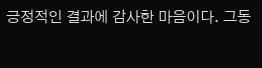긍정적인 결과에 감사한 마음이다. 그동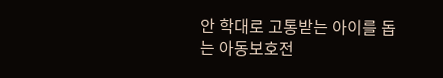안 학대로 고통받는 아이를 돕는 아동보호전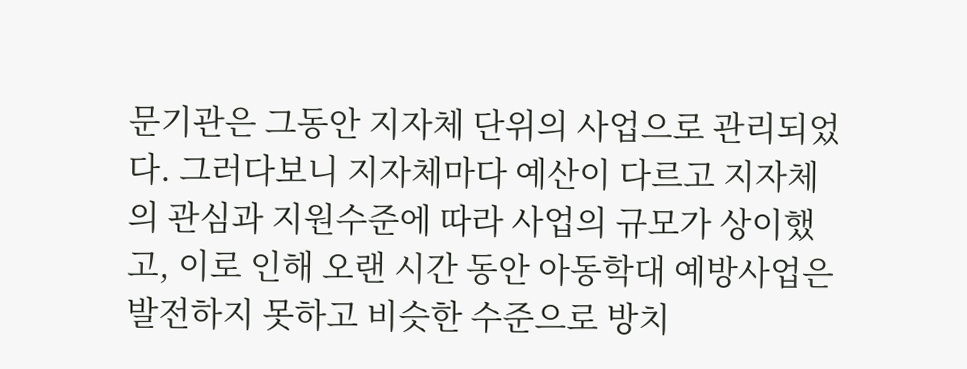문기관은 그동안 지자체 단위의 사업으로 관리되었다. 그러다보니 지자체마다 예산이 다르고 지자체의 관심과 지원수준에 따라 사업의 규모가 상이했고, 이로 인해 오랜 시간 동안 아동학대 예방사업은 발전하지 못하고 비슷한 수준으로 방치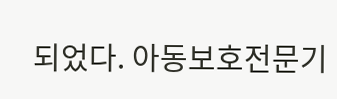되었다. 아동보호전문기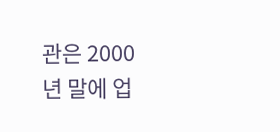관은 2000년 말에 업